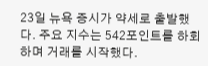23일 뉴욕 증시가 약세로 출발했다. 주요 지수는 542포인트를 하회하며 거래를 시작했다.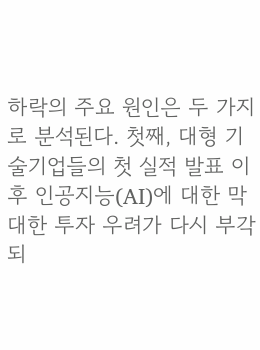하락의 주요 원인은 두 가지로 분석된다. 첫째, 대형 기술기업들의 첫 실적 발표 이후 인공지능(AI)에 대한 막대한 투자 우려가 다시 부각되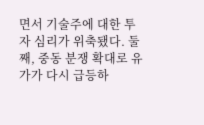면서 기술주에 대한 투자 심리가 위축됐다. 둘째, 중동 분쟁 확대로 유가가 다시 급등하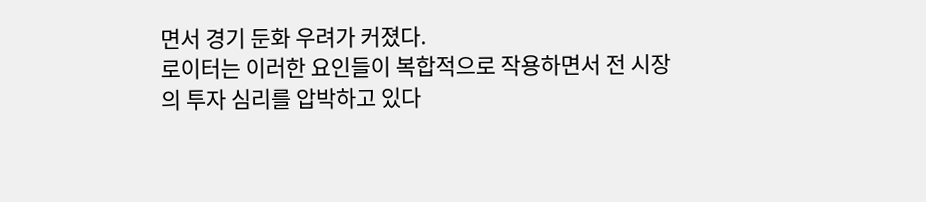면서 경기 둔화 우려가 커졌다.
로이터는 이러한 요인들이 복합적으로 작용하면서 전 시장의 투자 심리를 압박하고 있다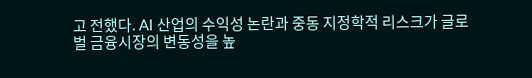고 전했다. AI 산업의 수익성 논란과 중동 지정학적 리스크가 글로벌 금융시장의 변동성을 높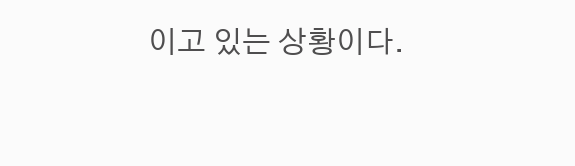이고 있는 상황이다.